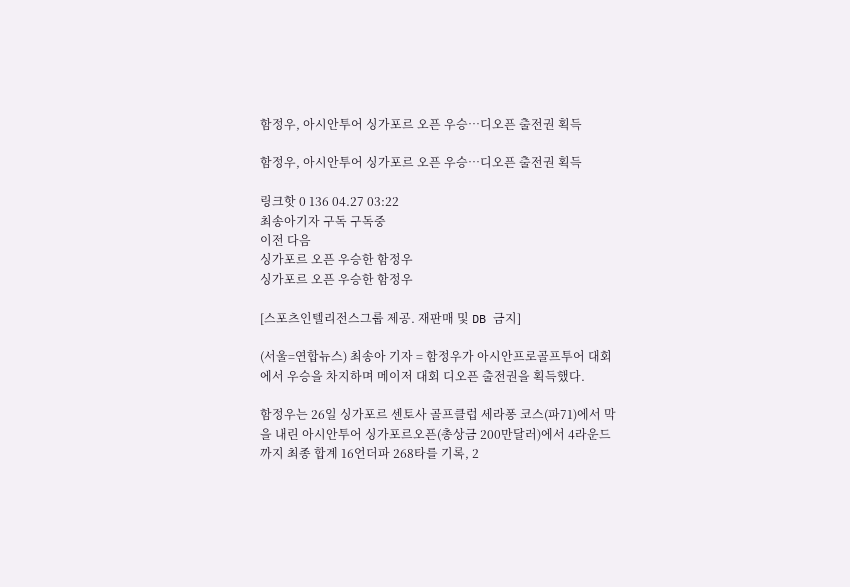함정우, 아시안투어 싱가포르 오픈 우승…디오픈 출전권 획득

함정우, 아시안투어 싱가포르 오픈 우승…디오픈 출전권 획득

링크핫 0 136 04.27 03:22
최송아기자 구독 구독중
이전 다음
싱가포르 오픈 우승한 함정우
싱가포르 오픈 우승한 함정우

[스포츠인텔리전스그룹 제공. 재판매 및 DB 금지]

(서울=연합뉴스) 최송아 기자 = 함정우가 아시안프로골프투어 대회에서 우승을 차지하며 메이저 대회 디오픈 출전권을 획득했다.

함정우는 26일 싱가포르 센토사 골프클럽 세라퐁 코스(파71)에서 막을 내린 아시안투어 싱가포르오픈(총상금 200만달러)에서 4라운드까지 최종 합계 16언더파 268타를 기록, 2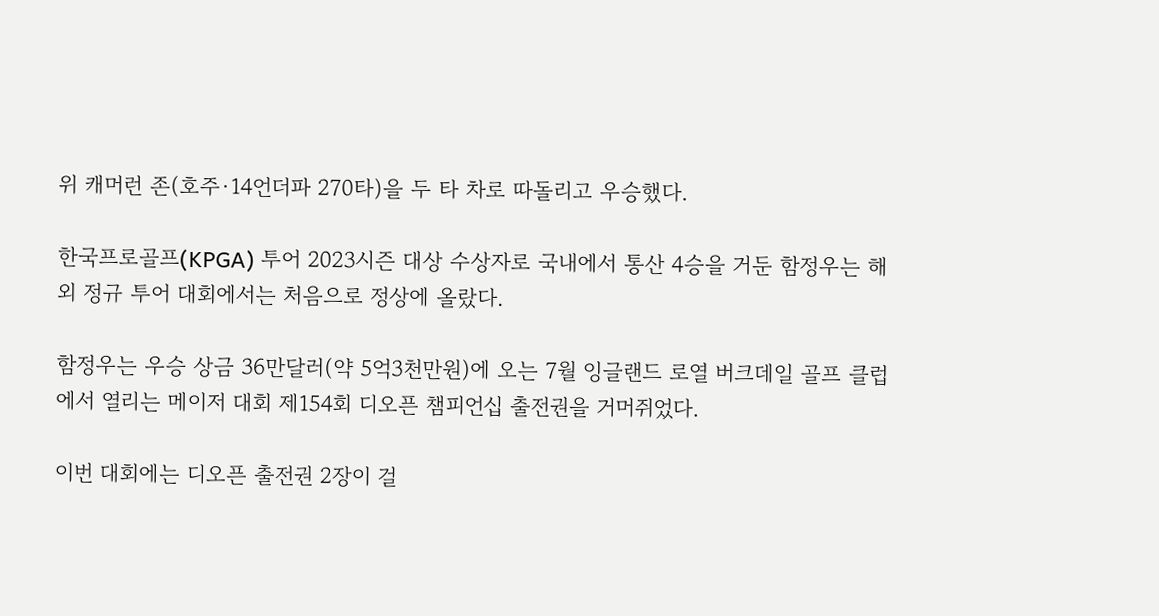위 캐머런 존(호주·14언더파 270타)을 두 타 차로 따돌리고 우승했다.

한국프로골프(KPGA) 투어 2023시즌 대상 수상자로 국내에서 통산 4승을 거둔 함정우는 해외 정규 투어 대회에서는 처음으로 정상에 올랐다.

함정우는 우승 상금 36만달러(약 5억3천만원)에 오는 7월 잉글랜드 로열 버크데일 골프 클럽에서 열리는 메이저 대회 제154회 디오픈 챔피언십 출전권을 거머쥐었다.

이번 대회에는 디오픈 출전권 2장이 걸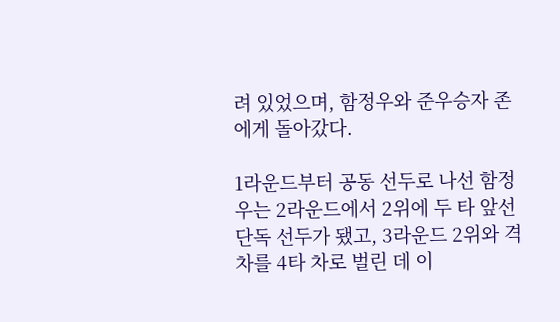려 있었으며, 함정우와 준우승자 존에게 돌아갔다.

1라운드부터 공동 선두로 나선 함정우는 2라운드에서 2위에 두 타 앞선 단독 선두가 됐고, 3라운드 2위와 격차를 4타 차로 벌린 데 이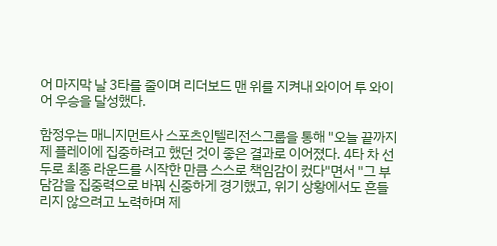어 마지막 날 3타를 줄이며 리더보드 맨 위를 지켜내 와이어 투 와이어 우승을 달성했다.

함정우는 매니지먼트사 스포츠인텔리전스그룹을 통해 "오늘 끝까지 제 플레이에 집중하려고 했던 것이 좋은 결과로 이어졌다. 4타 차 선두로 최종 라운드를 시작한 만큼 스스로 책임감이 컸다"면서 "그 부담감을 집중력으로 바꿔 신중하게 경기했고, 위기 상황에서도 흔들리지 않으려고 노력하며 제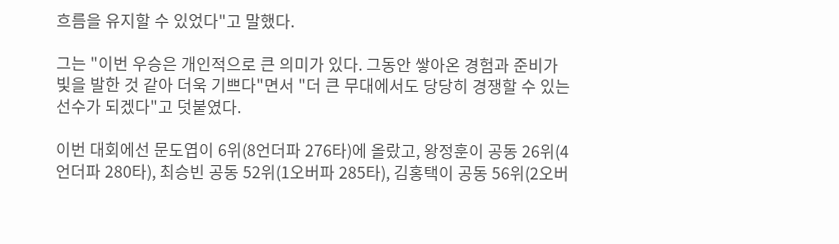흐름을 유지할 수 있었다"고 말했다.

그는 "이번 우승은 개인적으로 큰 의미가 있다. 그동안 쌓아온 경험과 준비가 빛을 발한 것 같아 더욱 기쁘다"면서 "더 큰 무대에서도 당당히 경쟁할 수 있는 선수가 되겠다"고 덧붙였다.

이번 대회에선 문도엽이 6위(8언더파 276타)에 올랐고, 왕정훈이 공동 26위(4언더파 280타), 최승빈 공동 52위(1오버파 285타), 김홍택이 공동 56위(2오버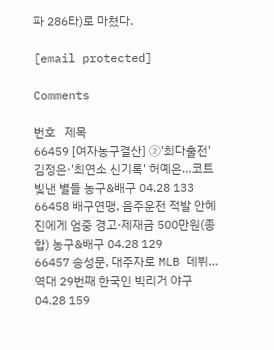파 286타)로 마쳤다.

[email protected]

Comments

번호   제목
66459 [여자농구결산] ②'최다출전' 김정은·'최연소 신기록' 허예은…코트 빛낸 별들 농구&배구 04.28 133
66458 배구연맹, 음주운전 적발 안혜진에게 엄중 경고·제재금 500만원(종합) 농구&배구 04.28 129
66457 송성문, 대주자로 MLB 데뷔…역대 29번째 한국인 빅리거 야구 04.28 159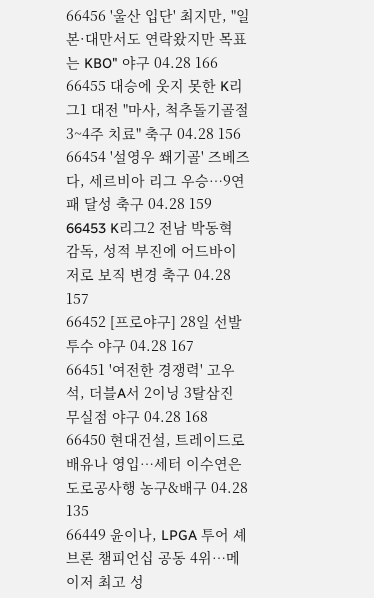66456 '울산 입단' 최지만, "일본·대만서도 연락왔지만 목표는 KBO" 야구 04.28 166
66455 대승에 웃지 못한 K리그1 대전 "마사, 척추돌기골절 3~4주 치료" 축구 04.28 156
66454 '설영우 쐐기골' 즈베즈다, 세르비아 리그 우승…9연패 달성 축구 04.28 159
66453 K리그2 전남 박동혁 감독, 성적 부진에 어드바이저로 보직 변경 축구 04.28 157
66452 [프로야구] 28일 선발투수 야구 04.28 167
66451 '여전한 경쟁력' 고우석, 더블A서 2이닝 3탈삼진 무실점 야구 04.28 168
66450 현대건설, 트레이드로 배유나 영입…세터 이수연은 도로공사행 농구&배구 04.28 135
66449 윤이나, LPGA 투어 셰브론 챔피언십 공동 4위…메이저 최고 성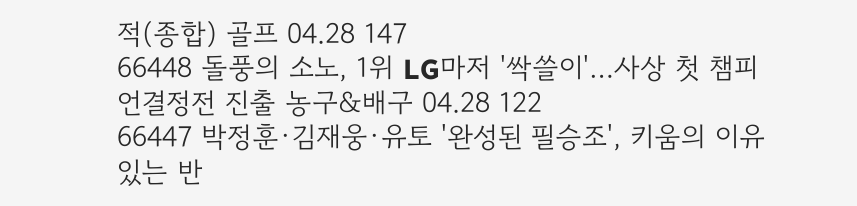적(종합) 골프 04.28 147
66448 돌풍의 소노, 1위 LG마저 '싹쓸이'…사상 첫 챔피언결정전 진출 농구&배구 04.28 122
66447 박정훈·김재웅·유토 '완성된 필승조', 키움의 이유 있는 반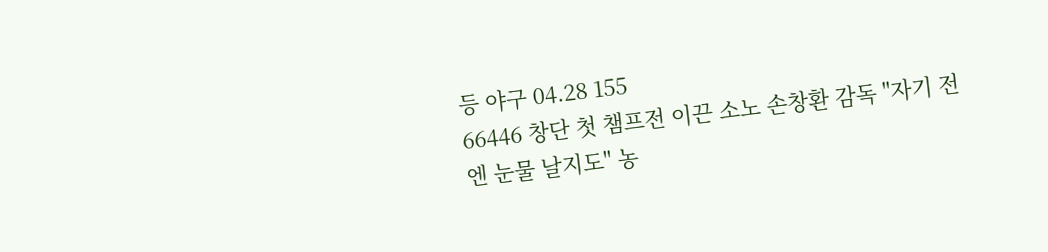등 야구 04.28 155
66446 창단 첫 챔프전 이끈 소노 손창환 감독 "자기 전엔 눈물 날지도" 농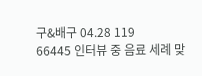구&배구 04.28 119
66445 인터뷰 중 음료 세례 맞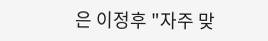은 이정후 "자주 맞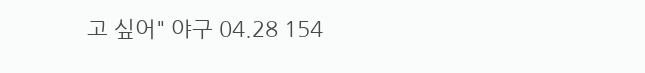고 싶어" 야구 04.28 154